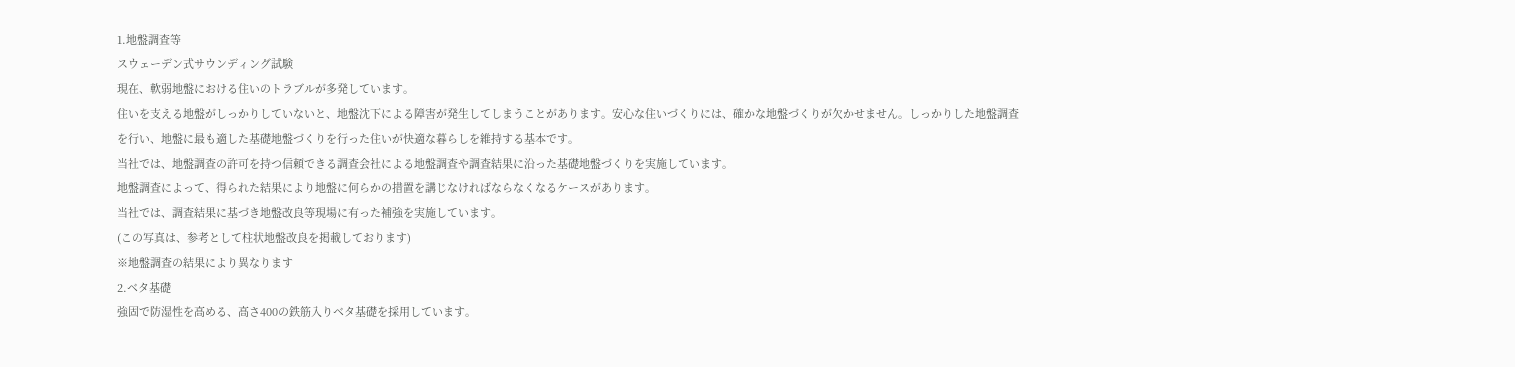1.地盤調査等
スウェーデン式サウンディング試験
現在、軟弱地盤における住いのトラブルが多発しています。
住いを支える地盤がしっかりしていないと、地盤沈下による障害が発生してしまうことがあります。安心な住いづくりには、確かな地盤づくりが欠かせません。しっかりした地盤調査を行い、地盤に最も適した基礎地盤づくりを行った住いが快適な暮らしを維持する基本です。
当社では、地盤調査の許可を持つ信頼できる調査会社による地盤調査や調査結果に沿った基礎地盤づくりを実施しています。
地盤調査によって、得られた結果により地盤に何らかの措置を講じなければならなくなるケースがあります。
当社では、調査結果に基づき地盤改良等現場に有った補強を実施しています。
(この写真は、参考として柱状地盤改良を掲載しております)
※地盤調査の結果により異なります
2.ベタ基礎
強固で防湿性を高める、高さ400の鉄筋入りベタ基礎を採用しています。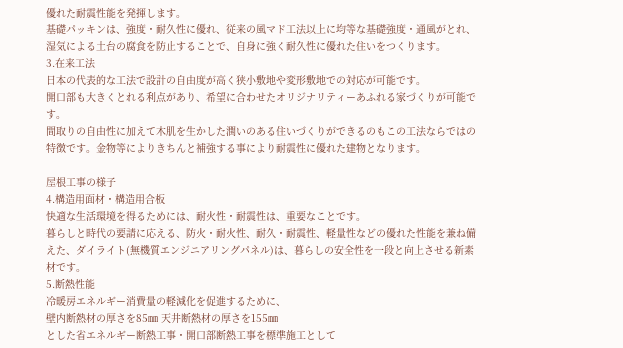優れた耐震性能を発揮します。
基礎パッキンは、強度・耐久性に優れ、従来の風マド工法以上に均等な基礎強度・通風がとれ、湿気による土台の腐食を防止することで、自身に強く耐久性に優れた住いをつくります。
3.在来工法
日本の代表的な工法で設計の自由度が高く狭小敷地や変形敷地での対応が可能です。
開口部も大きくとれる利点があり、希望に合わせたオリジナリティーあふれる家づくりが可能です。
間取りの自由性に加えて木肌を生かした潤いのある住いづくりができるのもこの工法ならではの特徴です。金物等によりきちんと補強する事により耐震性に優れた建物となります。

屋根工事の様子
4.構造用面材・構造用合板
快適な生活環境を得るためには、耐火性・耐震性は、重要なことです。
暮らしと時代の要請に応える、防火・耐火性、耐久・耐震性、軽量性などの優れた性能を兼ね備えた、ダイライト(無機質エンジニアリングパネル)は、暮らしの安全性を一段と向上させる新素材です。
5.断熱性能
冷暖房エネルギー消費量の軽減化を促進するために、
壁内断熱材の厚さを85㎜ 天井断熱材の厚さを155㎜
とした省エネルギー断熱工事・開口部断熱工事を標準施工として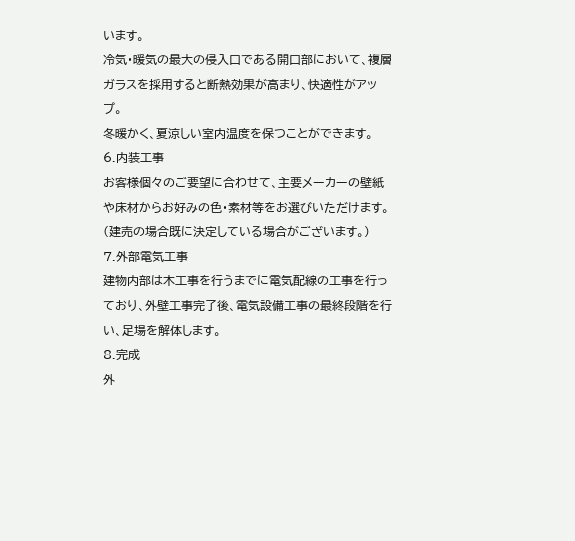います。
冷気・暖気の最大の侵入口である開口部において、複層ガラスを採用すると断熱効果が高まり、快適性がアップ。
冬暖かく、夏涼しい室内温度を保つことができます。
6.内装工事
お客様個々のご要望に合わせて、主要メーカーの壁紙や床材からお好みの色・素材等をお選びいただけます。
(建売の場合既に決定している場合がございます。)
7.外部電気工事
建物内部は木工事を行うまでに電気配線の工事を行っており、外壁工事完了後、電気設備工事の最終段階を行い、足場を解体します。
8.完成
外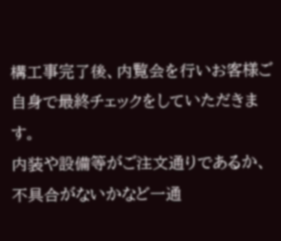構工事完了後、内覧会を行いお客様ご自身で最終チェックをしていただきます。
内装や設備等がご注文通りであるか、不具合がないかなど一通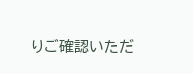りご確認いただ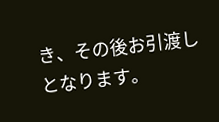き、その後お引渡しとなります。